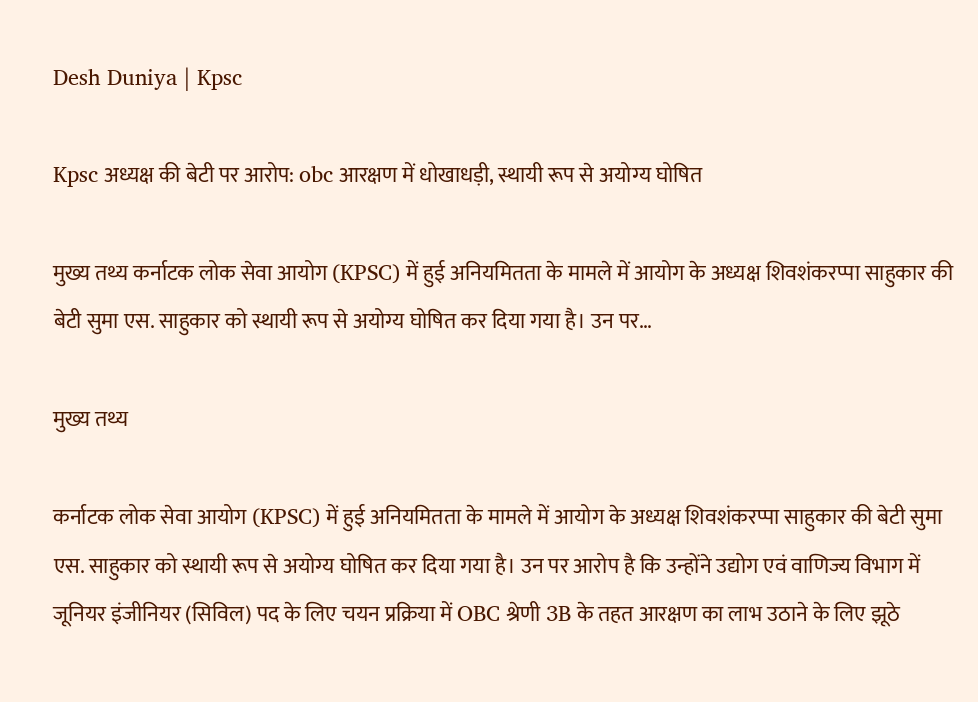Desh Duniya | Kpsc

Kpsc अध्यक्ष की बेटी पर आरोप: obc आरक्षण में धोखाधड़ी, स्थायी रूप से अयोग्य घोषित

मुख्य तथ्य कर्नाटक लोक सेवा आयोग (KPSC) में हुई अनियमितता के मामले में आयोग के अध्यक्ष शिवशंकरप्पा साहुकार की बेटी सुमा एस. साहुकार को स्थायी रूप से अयोग्य घोषित कर दिया गया है। उन पर…

मुख्य तथ्य

कर्नाटक लोक सेवा आयोग (KPSC) में हुई अनियमितता के मामले में आयोग के अध्यक्ष शिवशंकरप्पा साहुकार की बेटी सुमा एस. साहुकार को स्थायी रूप से अयोग्य घोषित कर दिया गया है। उन पर आरोप है कि उन्होंने उद्योग एवं वाणिज्य विभाग में जूनियर इंजीनियर (सिविल) पद के लिए चयन प्रक्रिया में OBC श्रेणी 3B के तहत आरक्षण का लाभ उठाने के लिए झूठे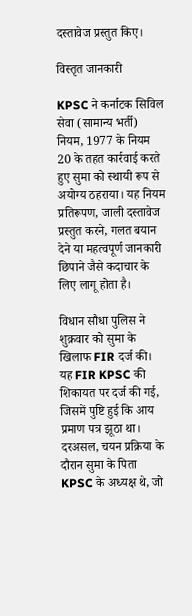दस्तावेज प्रस्तुत किए।

विस्तृत जानकारी

KPSC ने कर्नाटक सिविल सेवा (सामान्य भर्ती) नियम, 1977 के नियम 20 के तहत कार्रवाई करते हुए सुमा को स्थायी रूप से अयोग्य ठहराया। यह नियम प्रतिरूपण, जाली दस्तावेज प्रस्तुत करने, गलत बयान देने या महत्वपूर्ण जानकारी छिपाने जैसे कदाचार के लिए लागू होता है।

विधान सौधा पुलिस ने शुक्रवार को सुमा के खिलाफ FIR दर्ज की। यह FIR KPSC की शिकायत पर दर्ज की गई, जिसमें पुष्टि हुई कि आय प्रमाण पत्र झूठा था। दरअसल, चयन प्रक्रिया के दौरान सुमा के पिता KPSC के अध्यक्ष थे, जो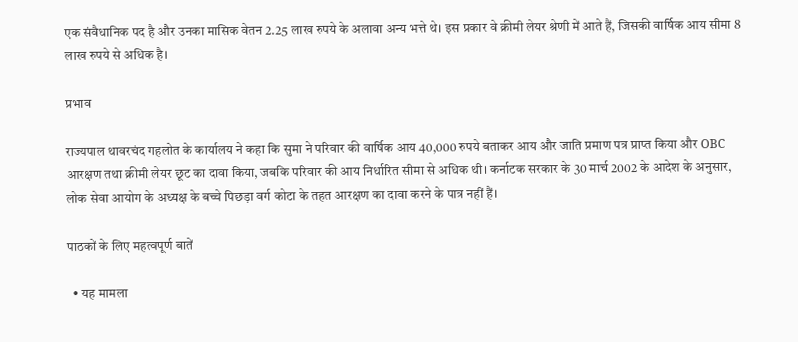एक संवैधानिक पद है और उनका मासिक वेतन 2.25 लाख रुपये के अलावा अन्य भत्ते थे। इस प्रकार वे क्रीमी लेयर श्रेणी में आते हैं, जिसकी वार्षिक आय सीमा 8 लाख रुपये से अधिक है।

प्रभाव

राज्यपाल थावरचंद गहलोत के कार्यालय ने कहा कि सुमा ने परिवार की वार्षिक आय 40,000 रुपये बताकर आय और जाति प्रमाण पत्र प्राप्त किया और OBC आरक्षण तथा क्रीमी लेयर छूट का दावा किया, जबकि परिवार की आय निर्धारित सीमा से अधिक थी। कर्नाटक सरकार के 30 मार्च 2002 के आदेश के अनुसार, लोक सेवा आयोग के अध्यक्ष के बच्चे पिछड़ा वर्ग कोटा के तहत आरक्षण का दावा करने के पात्र नहीं हैं।

पाठकों के लिए महत्वपूर्ण बातें

  • यह मामला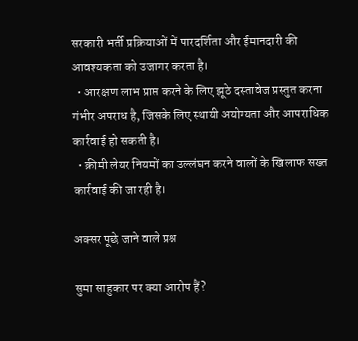सरकारी भर्ती प्रक्रियाओं में पारदर्शिता और ईमानदारी की आवश्यकता को उजागर करता है।
  • आरक्षण लाभ प्राप्त करने के लिए झूठे दस्तावेज प्रस्तुत करना गंभीर अपराध है, जिसके लिए स्थायी अयोग्यता और आपराधिक कार्रवाई हो सकती है।
  • क्रीमी लेयर नियमों का उल्लंघन करने वालों के खिलाफ सख्त कार्रवाई की जा रही है।

अक्सर पूछे जाने वाले प्रश्न

सुमा साहुकार पर क्या आरोप हैं?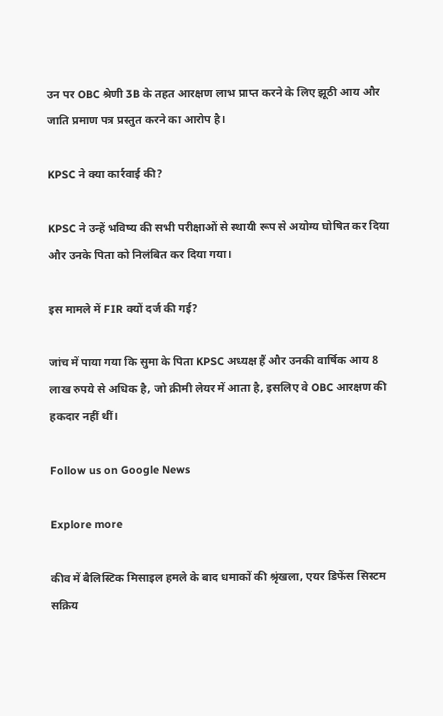उन पर OBC श्रेणी 3B के तहत आरक्षण लाभ प्राप्त करने के लिए झूठी आय और जाति प्रमाण पत्र प्रस्तुत करने का आरोप है।

KPSC ने क्या कार्रवाई की?

KPSC ने उन्हें भविष्य की सभी परीक्षाओं से स्थायी रूप से अयोग्य घोषित कर दिया और उनके पिता को निलंबित कर दिया गया।

इस मामले में FIR क्यों दर्ज की गई?

जांच में पाया गया कि सुमा के पिता KPSC अध्यक्ष हैं और उनकी वार्षिक आय 8 लाख रुपये से अधिक है, जो क्रीमी लेयर में आता है, इसलिए वे OBC आरक्षण की हकदार नहीं थीं।

Follow us on Google News

Explore more

कीव में बैलिस्टिक मिसाइल हमले के बाद धमाकों की श्रृंखला, एयर डिफेंस सिस्टम सक्रिय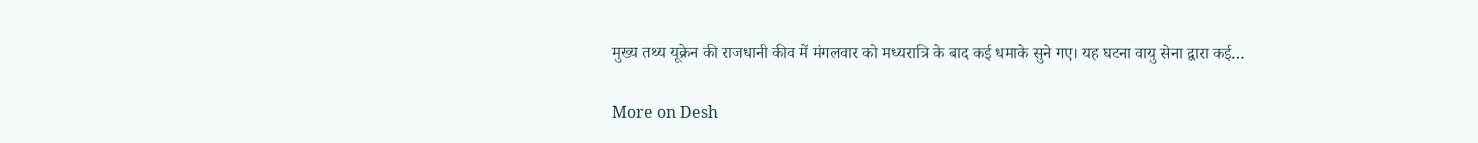मुख्य तथ्य यूक्रेन की राजधानी कीव में मंगलवार को मध्यरात्रि के बाद कई धमाके सुने गए। यह घटना वायु सेना द्वारा कई…

More on Desh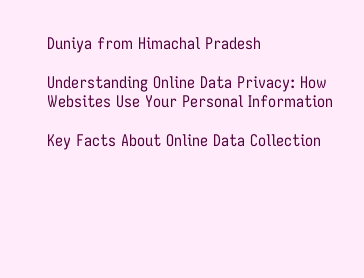Duniya from Himachal Pradesh

Understanding Online Data Privacy: How Websites Use Your Personal Information

Key Facts About Online Data Collection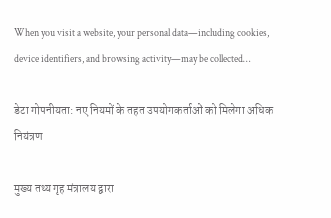When you visit a website, your personal data—including cookies, device identifiers, and browsing activity—may be collected…

डेटा गोपनीयता: नए नियमों के तहत उपयोगकर्ताओं को मिलेगा अधिक नियंत्रण

मुख्य तथ्य गृह मंत्रालय द्वारा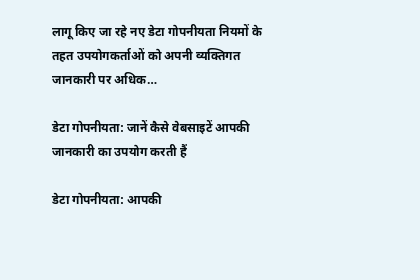लागू किए जा रहे नए डेटा गोपनीयता नियमों के तहत उपयोगकर्ताओं को अपनी व्यक्तिगत जानकारी पर अधिक…

डेटा गोपनीयता: जानें कैसे वेबसाइटें आपकी जानकारी का उपयोग करती हैं

डेटा गोपनीयता: आपकी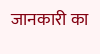जानकारी का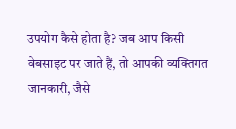उपयोग कैसे होता है? जब आप किसी वेबसाइट पर जाते हैं, तो आपकी व्यक्तिगत जानकारी, जैसे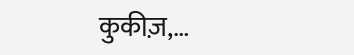कुकीज़,…